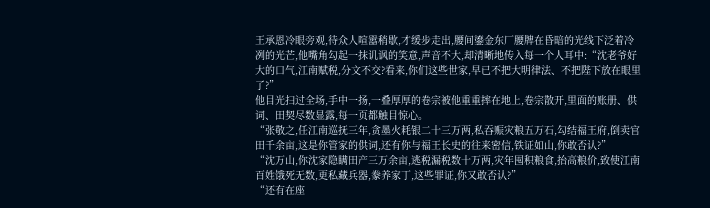王承恩冷眼旁观,待众人喧嚣稍歇,才缓步走出,腰间鎏金东厂腰牌在昏暗的光线下泛着冷冽的光芒,他嘴角勾起一抹讥讽的笑意,声音不大,却清晰地传入每一个人耳中:“沈老爷好大的口气,江南赋税,分文不交?看来,你们这些世家,早已不把大明律法、不把陛下放在眼里了?”
他目光扫过全场,手中一扬,一叠厚厚的卷宗被他重重摔在地上,卷宗散开,里面的账册、供词、田契尽数显露,每一页都触目惊心。
“张敬之,任江南巡抚三年,贪墨火耗银二十三万两,私吞赈灾粮五万石,勾结福王府,倒卖官田千余亩,这是你管家的供词,还有你与福王长史的往来密信,铁证如山,你敢否认?”
“沈万山,你沈家隐瞒田产三万余亩,逃税漏税数十万两,灾年囤积粮食,抬高粮价,致使江南百姓饿死无数,更私藏兵器,豢养家丁,这些罪证,你又敢否认?”
“还有在座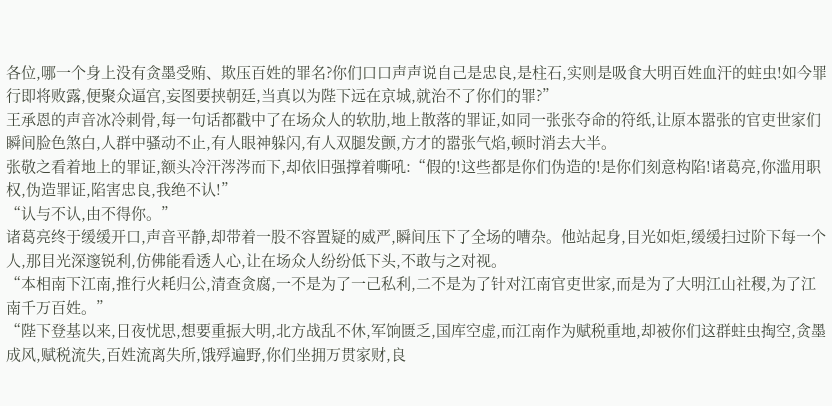各位,哪一个身上没有贪墨受贿、欺压百姓的罪名?你们口口声声说自己是忠良,是柱石,实则是吸食大明百姓血汗的蛀虫!如今罪行即将败露,便聚众逼宫,妄图要挟朝廷,当真以为陛下远在京城,就治不了你们的罪?”
王承恩的声音冰冷刺骨,每一句话都戳中了在场众人的软肋,地上散落的罪证,如同一张张夺命的符纸,让原本嚣张的官吏世家们瞬间脸色煞白,人群中骚动不止,有人眼神躲闪,有人双腿发颤,方才的嚣张气焰,顿时消去大半。
张敬之看着地上的罪证,额头冷汗涔涔而下,却依旧强撑着嘶吼:“假的!这些都是你们伪造的!是你们刻意构陷!诸葛亮,你滥用职权,伪造罪证,陷害忠良,我绝不认!”
“认与不认,由不得你。”
诸葛亮终于缓缓开口,声音平静,却带着一股不容置疑的威严,瞬间压下了全场的嘈杂。他站起身,目光如炬,缓缓扫过阶下每一个人,那目光深邃锐利,仿佛能看透人心,让在场众人纷纷低下头,不敢与之对视。
“本相南下江南,推行火耗归公,清查贪腐,一不是为了一己私利,二不是为了针对江南官吏世家,而是为了大明江山社稷,为了江南千万百姓。”
“陛下登基以来,日夜忧思,想要重振大明,北方战乱不休,军饷匮乏,国库空虚,而江南作为赋税重地,却被你们这群蛀虫掏空,贪墨成风,赋税流失,百姓流离失所,饿殍遍野,你们坐拥万贯家财,良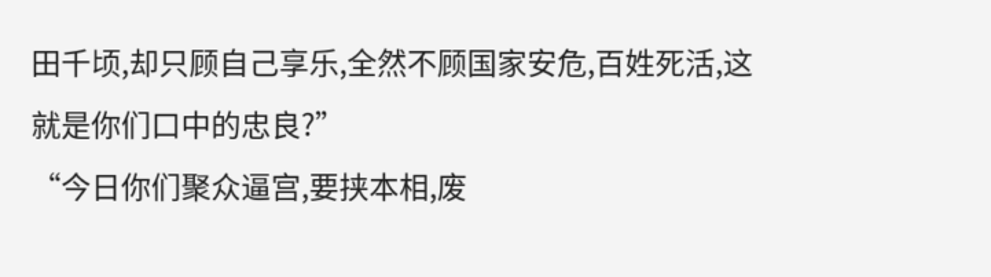田千顷,却只顾自己享乐,全然不顾国家安危,百姓死活,这就是你们口中的忠良?”
“今日你们聚众逼宫,要挟本相,废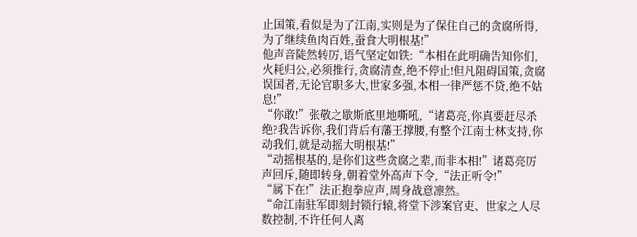止国策,看似是为了江南,实则是为了保住自己的贪腐所得,为了继续鱼肉百姓,蚕食大明根基!”
他声音陡然转厉,语气坚定如铁:“本相在此明确告知你们,火耗归公,必须推行,贪腐清查,绝不停止!但凡阻碍国策,贪腐误国者,无论官职多大,世家多强,本相一律严惩不贷,绝不姑息!”
“你敢!”张敬之歇斯底里地嘶吼,“诸葛亮,你真要赶尽杀绝?我告诉你,我们背后有藩王撑腰,有整个江南士林支持,你动我们,就是动摇大明根基!”
“动摇根基的,是你们这些贪腐之辈,而非本相!”诸葛亮厉声回斥,随即转身,朝着堂外高声下令,“法正听令!”
“属下在!”法正抱拳应声,周身战意凛然。
“命江南驻军即刻封锁行辕,将堂下涉案官吏、世家之人尽数控制,不许任何人离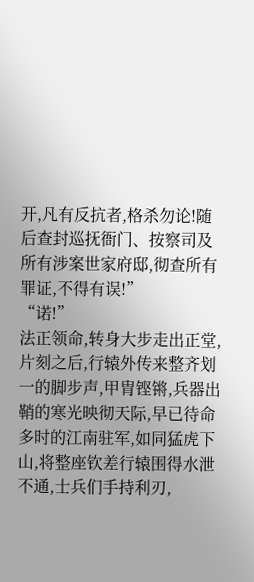开,凡有反抗者,格杀勿论!随后查封巡抚衙门、按察司及所有涉案世家府邸,彻查所有罪证,不得有误!”
“诺!”
法正领命,转身大步走出正堂,片刻之后,行辕外传来整齐划一的脚步声,甲胄铿锵,兵器出鞘的寒光映彻天际,早已待命多时的江南驻军,如同猛虎下山,将整座钦差行辕围得水泄不通,士兵们手持利刃,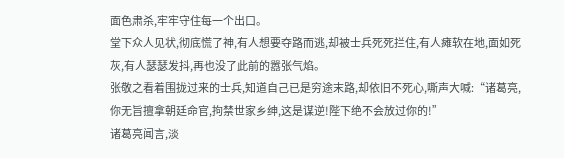面色肃杀,牢牢守住每一个出口。
堂下众人见状,彻底慌了神,有人想要夺路而逃,却被士兵死死拦住,有人瘫软在地,面如死灰,有人瑟瑟发抖,再也没了此前的嚣张气焰。
张敬之看着围拢过来的士兵,知道自己已是穷途末路,却依旧不死心,嘶声大喊:“诸葛亮,你无旨擅拿朝廷命官,拘禁世家乡绅,这是谋逆!陛下绝不会放过你的!”
诸葛亮闻言,淡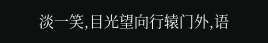淡一笑,目光望向行辕门外,语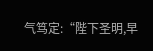气笃定:“陛下圣明,早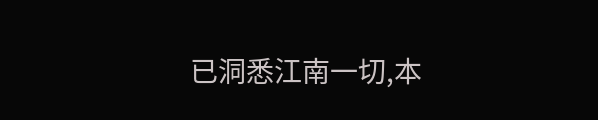已洞悉江南一切,本